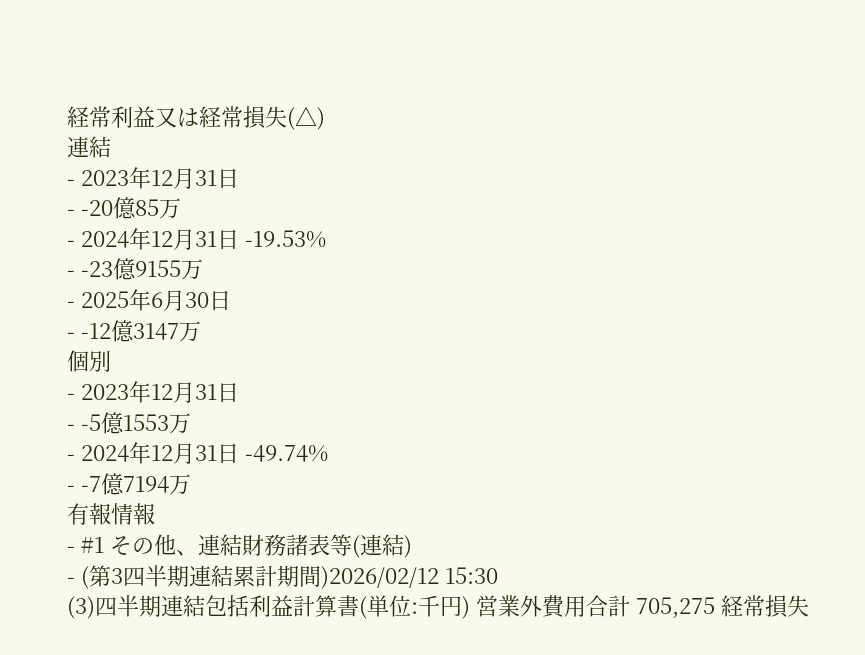経常利益又は経常損失(△)
連結
- 2023年12月31日
- -20億85万
- 2024年12月31日 -19.53%
- -23億9155万
- 2025年6月30日
- -12億3147万
個別
- 2023年12月31日
- -5億1553万
- 2024年12月31日 -49.74%
- -7億7194万
有報情報
- #1 その他、連結財務諸表等(連結)
- (第3四半期連結累計期間)2026/02/12 15:30
(3)四半期連結包括利益計算書(単位:千円) 営業外費用合計 705,275 経常損失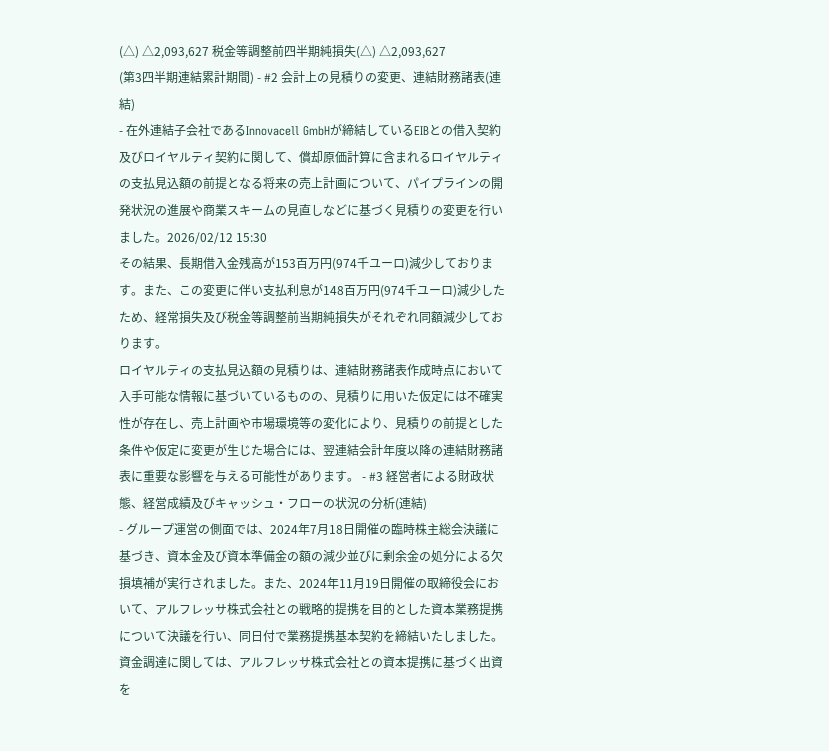(△) △2,093,627 税金等調整前四半期純損失(△) △2,093,627
(第3四半期連結累計期間) - #2 会計上の見積りの変更、連結財務諸表(連結)
- 在外連結子会社であるInnovacell GmbHが締結しているEIBとの借入契約及びロイヤルティ契約に関して、償却原価計算に含まれるロイヤルティの支払見込額の前提となる将来の売上計画について、パイプラインの開発状況の進展や商業スキームの見直しなどに基づく見積りの変更を行いました。2026/02/12 15:30
その結果、長期借入金残高が153百万円(974千ユーロ)減少しております。また、この変更に伴い支払利息が148百万円(974千ユーロ)減少したため、経常損失及び税金等調整前当期純損失がそれぞれ同額減少しております。
ロイヤルティの支払見込額の見積りは、連結財務諸表作成時点において入手可能な情報に基づいているものの、見積りに用いた仮定には不確実性が存在し、売上計画や市場環境等の変化により、見積りの前提とした条件や仮定に変更が生じた場合には、翌連結会計年度以降の連結財務諸表に重要な影響を与える可能性があります。 - #3 経営者による財政状態、経営成績及びキャッシュ・フローの状況の分析(連結)
- グループ運営の側面では、2024年7月18日開催の臨時株主総会決議に基づき、資本金及び資本準備金の額の減少並びに剰余金の処分による欠損填補が実行されました。また、2024年11月19日開催の取締役会において、アルフレッサ株式会社との戦略的提携を目的とした資本業務提携について決議を行い、同日付で業務提携基本契約を締結いたしました。資金調達に関しては、アルフレッサ株式会社との資本提携に基づく出資を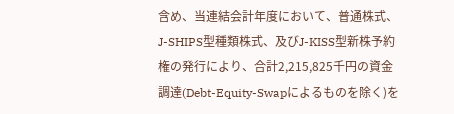含め、当連結会計年度において、普通株式、J-SHIPS型種類株式、及びJ-KISS型新株予約権の発行により、合計2,215,825千円の資金調達(Debt-Equity-Swapによるものを除く)を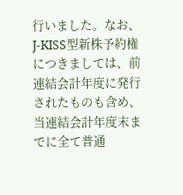行いました。なお、J-KISS型新株予約権につきましては、前連結会計年度に発行されたものも含め、当連結会計年度末までに全て普通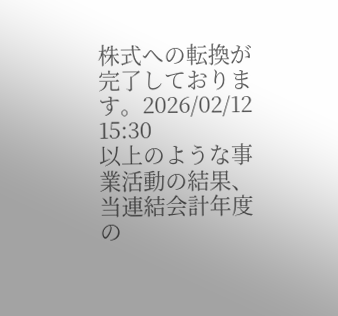株式への転換が完了しております。2026/02/12 15:30
以上のような事業活動の結果、当連結会計年度の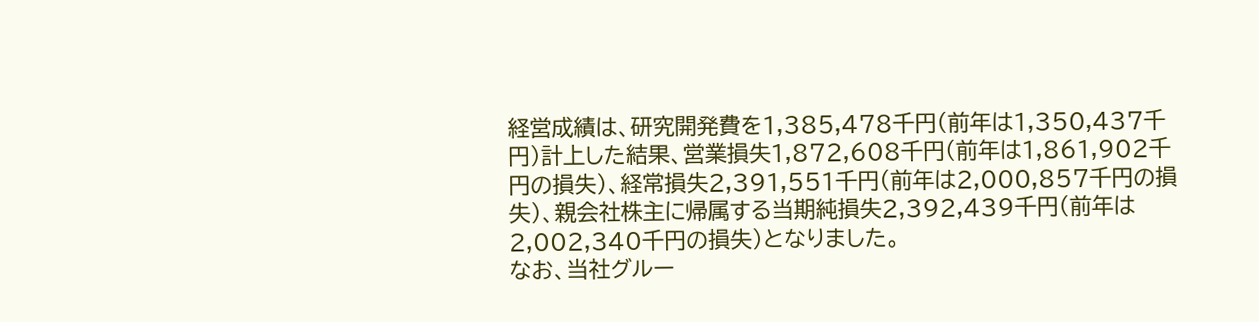経営成績は、研究開発費を1,385,478千円(前年は1,350,437千円)計上した結果、営業損失1,872,608千円(前年は1,861,902千円の損失)、経常損失2,391,551千円(前年は2,000,857千円の損失)、親会社株主に帰属する当期純損失2,392,439千円(前年は2,002,340千円の損失)となりました。
なお、当社グルー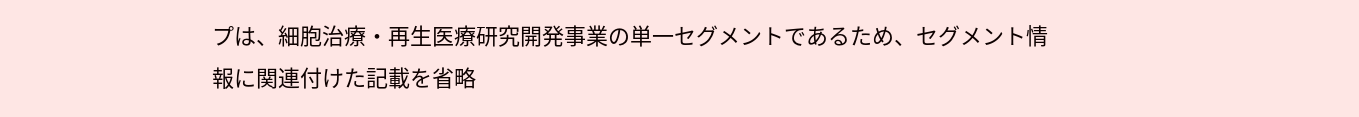プは、細胞治療・再生医療研究開発事業の単一セグメントであるため、セグメント情報に関連付けた記載を省略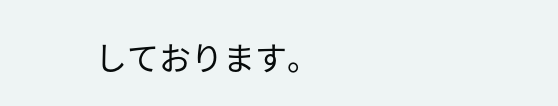しております。